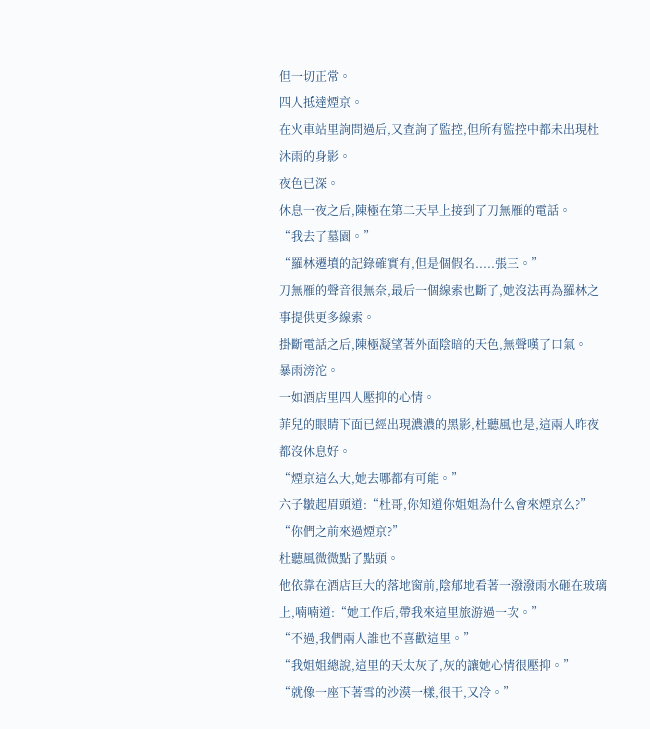但一切正常。
四人抵達煙京。
在火車站里詢問過后,又查詢了監控,但所有監控中都未出現杜沐雨的身影。
夜色已深。
休息一夜之后,陳極在第二天早上接到了刀無雁的電話。
“我去了墓園。”
“羅林遷墳的記錄確實有,但是個假名.....張三。”
刀無雁的聲音很無奈,最后一個線索也斷了,她沒法再為羅林之事提供更多線索。
掛斷電話之后,陳極凝望著外面陰暗的天色,無聲嘆了口氣。
暴雨滂沱。
一如酒店里四人壓抑的心情。
菲兒的眼睛下面已經出現濃濃的黑影,杜聽風也是,這兩人昨夜都沒休息好。
“煙京這么大,她去哪都有可能。”
六子皺起眉頭道:“杜哥,你知道你姐姐為什么會來煙京么?”
“你們之前來過煙京?”
杜聽風微微點了點頭。
他依靠在酒店巨大的落地窗前,陰郁地看著一潑潑雨水砸在玻璃上,喃喃道:“她工作后,帶我來這里旅游過一次。”
“不過,我們兩人誰也不喜歡這里。”
“我姐姐總說,這里的天太灰了,灰的讓她心情很壓抑。”
“就像一座下著雪的沙漠一樣,很干,又冷。”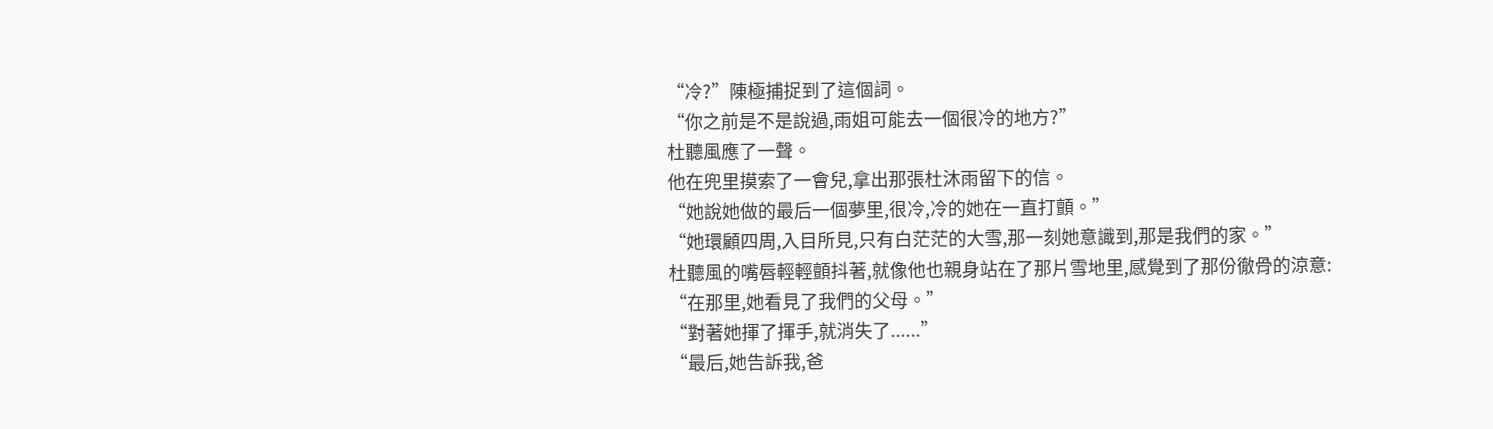“冷?”陳極捕捉到了這個詞。
“你之前是不是說過,雨姐可能去一個很冷的地方?”
杜聽風應了一聲。
他在兜里摸索了一會兒,拿出那張杜沐雨留下的信。
“她說她做的最后一個夢里,很冷,冷的她在一直打顫。”
“她環顧四周,入目所見,只有白茫茫的大雪,那一刻她意識到,那是我們的家。”
杜聽風的嘴唇輕輕顫抖著,就像他也親身站在了那片雪地里,感覺到了那份徹骨的涼意:
“在那里,她看見了我們的父母。”
“對著她揮了揮手,就消失了......”
“最后,她告訴我,爸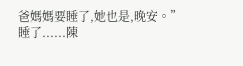爸媽媽要睡了,她也是,晚安。”
睡了......陳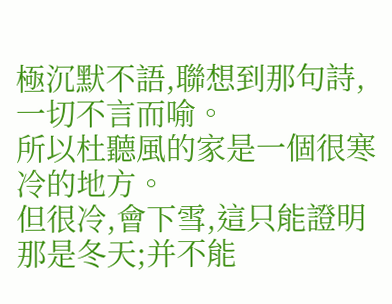極沉默不語,聯想到那句詩,一切不言而喻。
所以杜聽風的家是一個很寒冷的地方。
但很冷,會下雪,這只能證明那是冬天;并不能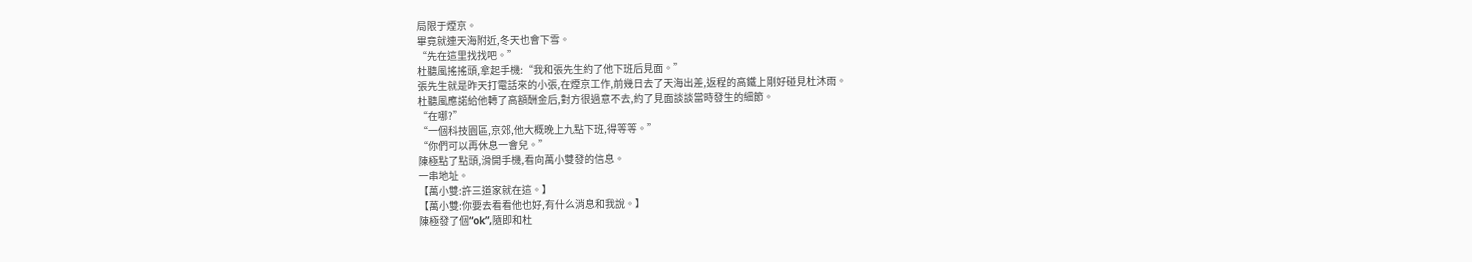局限于煙京。
畢竟就連天海附近,冬天也會下雪。
“先在這里找找吧。”
杜聽風搖搖頭,拿起手機:“我和張先生約了他下班后見面。”
張先生就是昨天打電話來的小張,在煙京工作,前幾日去了天海出差,返程的高鐵上剛好碰見杜沐雨。
杜聽風應諾給他轉了高額酬金后,對方很過意不去,約了見面談談當時發生的細節。
“在哪?”
“一個科技園區,京郊,他大概晚上九點下班,得等等。”
“你們可以再休息一會兒。”
陳極點了點頭,滑開手機,看向萬小雙發的信息。
一串地址。
【萬小雙:許三道家就在這。】
【萬小雙:你要去看看他也好,有什么消息和我說。】
陳極發了個“ok”,隨即和杜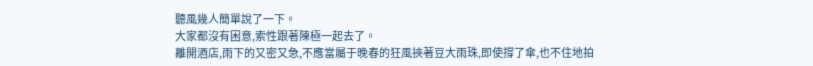聽風幾人簡單說了一下。
大家都沒有困意,索性跟著陳極一起去了。
離開酒店,雨下的又密又急,不應當屬于晚春的狂風挾著豆大雨珠,即使撐了傘,也不住地拍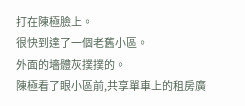打在陳極臉上。
很快到達了一個老舊小區。
外面的墻體灰撲撲的。
陳極看了眼小區前,共享單車上的租房廣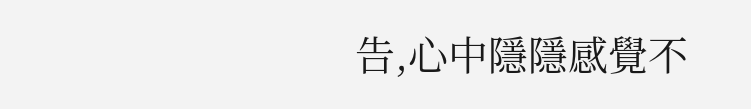告,心中隱隱感覺不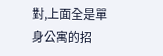對,上面全是單身公寓的招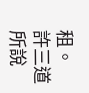租。
許三道所說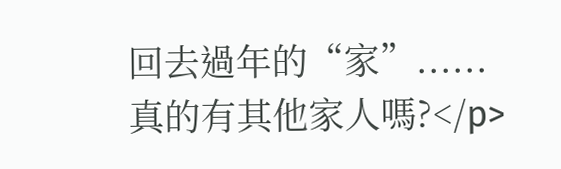回去過年的“家”......
真的有其他家人嗎?</p>